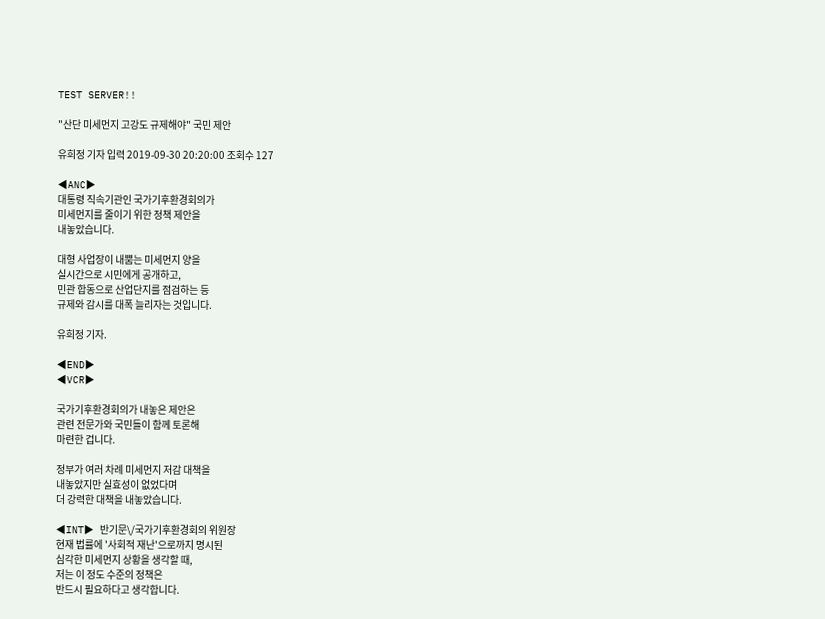TEST SERVER!!

"산단 미세먼지 고강도 규제해야" 국민 제안

유희정 기자 입력 2019-09-30 20:20:00 조회수 127

◀ANC▶
대통령 직속기관인 국가기후환경회의가
미세먼지를 줄이기 위한 정책 제안을
내놓았습니다.

대형 사업장이 내뿜는 미세먼지 양을
실시간으로 시민에게 공개하고,
민관 합동으로 산업단지를 점검하는 등
규제와 감시를 대폭 늘리자는 것입니다.

유희정 기자.

◀END▶
◀VCR▶

국가기후환경회의가 내놓은 제안은
관련 전문가와 국민들이 함께 토론해
마련한 겁니다.

정부가 여러 차례 미세먼지 저감 대책을
내놓았지만 실효성이 없었다며
더 강력한 대책을 내놓았습니다.

◀INT▶ 반기문\/국가기후환경회의 위원장
현재 법률에 '사회적 재난'으로까지 명시된
심각한 미세먼지 상황을 생각할 때,
저는 이 정도 수준의 정책은
반드시 필요하다고 생각합니다.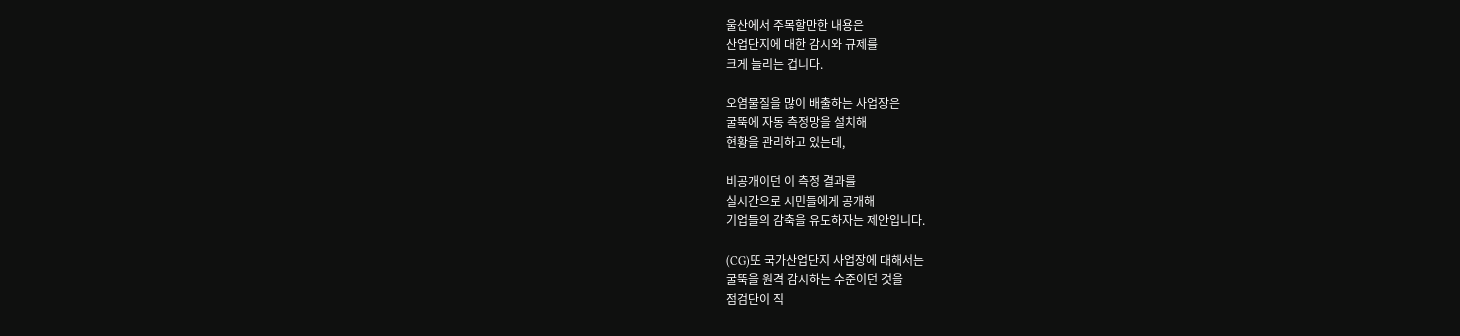울산에서 주목할만한 내용은
산업단지에 대한 감시와 규제를
크게 늘리는 겁니다.

오염물질을 많이 배출하는 사업장은
굴뚝에 자동 측정망을 설치해
현황을 관리하고 있는데,

비공개이던 이 측정 결과를
실시간으로 시민들에게 공개해
기업들의 감축을 유도하자는 제안입니다.

(CG)또 국가산업단지 사업장에 대해서는
굴뚝을 원격 감시하는 수준이던 것을
점검단이 직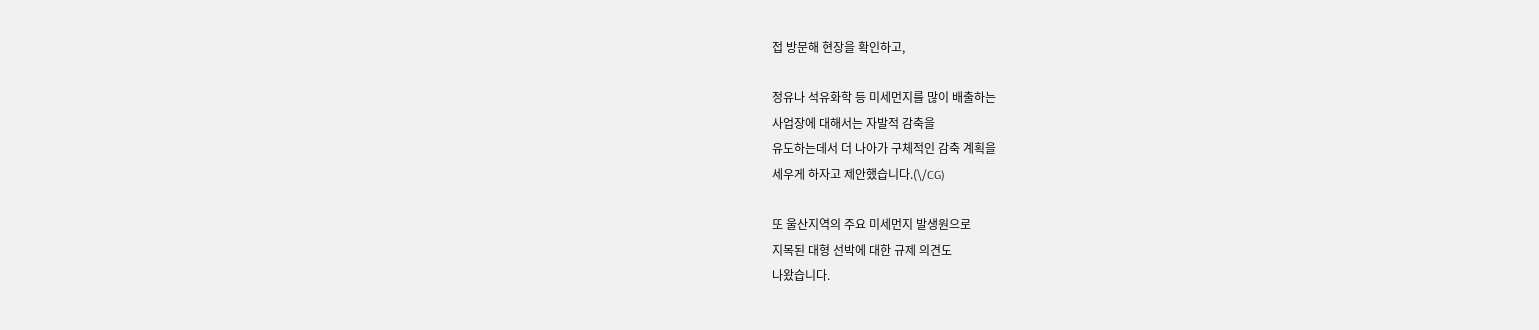접 방문해 현장을 확인하고,

정유나 석유화학 등 미세먼지를 많이 배출하는
사업장에 대해서는 자발적 감축을
유도하는데서 더 나아가 구체적인 감축 계획을
세우게 하자고 제안했습니다.(\/CG)

또 울산지역의 주요 미세먼지 발생원으로
지목된 대형 선박에 대한 규제 의견도
나왔습니다.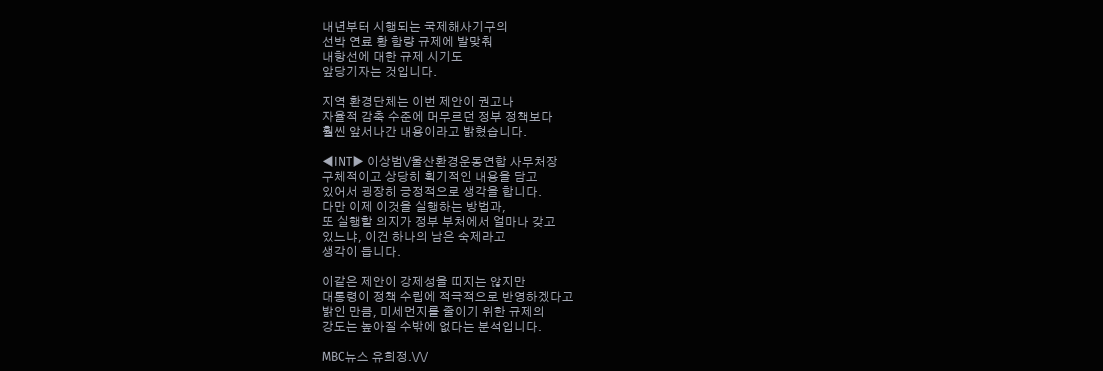내년부터 시행되는 국제해사기구의
선박 연료 황 함량 규제에 발맞춰
내항선에 대한 규제 시기도
앞당기자는 것입니다.

지역 환경단체는 이번 제안이 권고나
자율적 감축 수준에 머무르던 정부 정책보다
훨씬 앞서나간 내용이라고 밝혔습니다.

◀INT▶ 이상범\/울산환경운동연합 사무처장
구체적이고 상당히 획기적인 내용을 담고
있어서 굉장히 긍정적으로 생각을 합니다.
다만 이제 이것을 실행하는 방법과,
또 실행할 의지가 정부 부처에서 얼마나 갖고
있느냐, 이건 하나의 남은 숙제라고
생각이 듭니다.

이같은 제안이 강제성을 띠지는 않지만
대통령이 정책 수립에 적극적으로 반영하겠다고
밝인 만큼, 미세먼지를 줄이기 위한 규제의
강도는 높아질 수밖에 없다는 분석입니다.

MBC뉴스 유희정.\/\/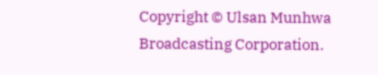Copyright © Ulsan Munhwa Broadcasting Corporation.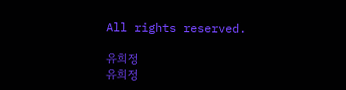All rights reserved.

유희정
유희정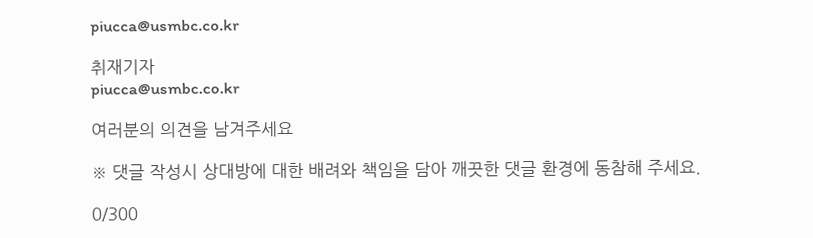piucca@usmbc.co.kr

취재기자
piucca@usmbc.co.kr

여러분의 의견을 남겨주세요

※ 댓글 작성시 상대방에 대한 배려와 책임을 담아 깨끗한 댓글 환경에 동참해 주세요.

0/300